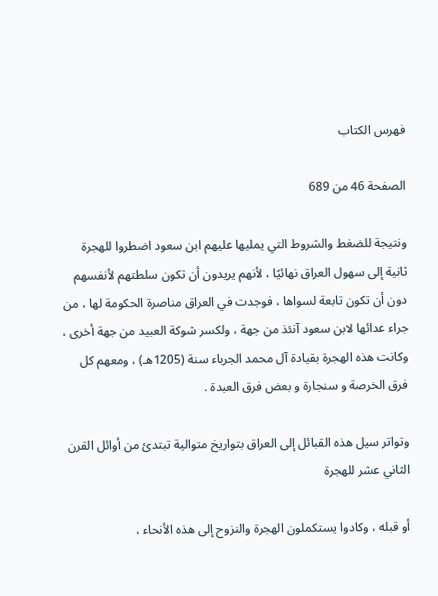فهرس الكتاب

الصفحة 46 من 689

ونتيجة للضغط والشروط التي يمليها عليهم ابن سعود اضطروا للهجرة ثانية إلى سهول العراق نهائيًا ، لأنهم يريدون أن تكون سلطتهم لأنفسهم دون أن تكون تابعة لسواها ، فوجدت في العراق مناصرة الحكومة لها ، من جراء عدائها لابن سعود آنئذ من جهة ، ولكسر شوكة العبيد من جهة أخرى ، وكانت هذه الهجرة بقيادة آل محمد الجرباء سنة (1205هـ) ، ومعهم كل فرق الخرصة و سنجارة و بعض فرق العبدة .

وتواتر سيل هذه القبائل إلى العراق بتواريخ متوالية تبتدئ من أوائل القرن الثاني عشر للهجرة

أو قبله ، وكادوا يستكملون الهجرة والنزوح إلى هذه الأنحاء ،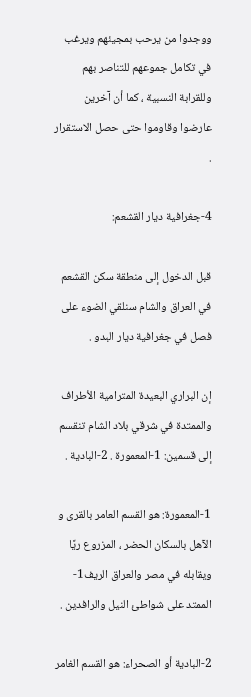ووجدوا من يرحب بمجيئهم ويرغب في تكامل جموعهم للتناصر بهم وللقرابة النسبية ، كما أن آخرين عارضوا وقاوموا حتى حصل الاستقرار .

4-جغرافية ديار القشعم:

قبل الدخول إلى منطقة سكن القشعم في العراق والشام سنلقي الضوء على فصل في جغرافية ديار البدو .

إن البراري البعيدة المترامية الأطراف والممتدة في شرقي بلاد الشام تنقسم إلى قسمين: 1-المعمورة . 2-البادية .

1-المعمورة: هو القسم العامر بالقرى و الآهل بالسكان الحضر ، المزروع ريًا ويقابله في مصر والعراق الريف1- الممتد على شواطئ النيل والرافدين .

2-البادية أو الصحراء: هو القسم الغامر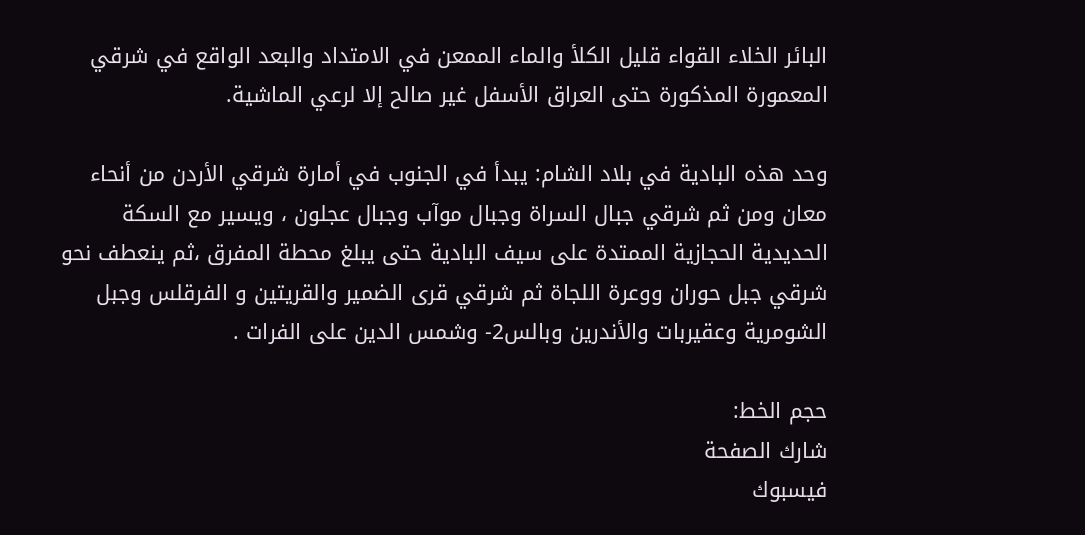البائر الخلاء القواء قليل الكلأ والماء الممعن في الامتداد والبعد الواقع في شرقي المعمورة المذكورة حتى العراق الأسفل غير صالح إلا لرعي الماشية.

وحد هذه البادية في بلاد الشام: يبدأ في الجنوب في أمارة شرقي الأردن من أنحاء معان ومن ثم شرقي جبال السراة وجبال موآب وجبال عجلون ، ويسير مع السكة الحديدية الحجازية الممتدة على سيف البادية حتى يبلغ محطة المفرق ،ثم ينعطف نحو شرقي جبل حوران ووعرة اللجاة ثم شرقي قرى الضمير والقريتين و الفرقلس وجبل الشومرية وعقيربات والأندرين وبالس2- وشمس الدين على الفرات .

حجم الخط:
شارك الصفحة
فيسبوك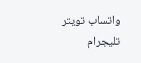واتساب تويتر تليجرام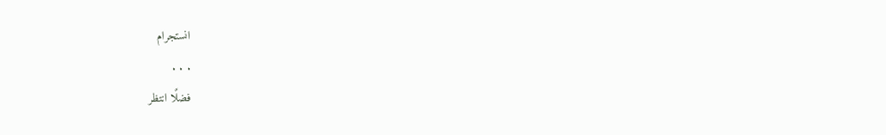انستجرام
. . .
فضلًا انتظر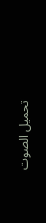تحميل الصوت